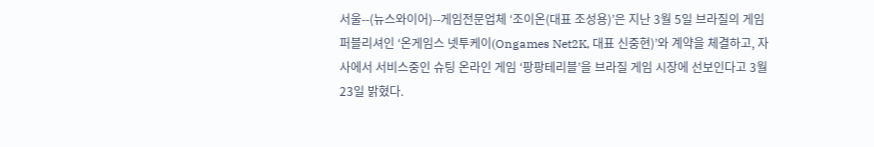서울--(뉴스와이어)--게임전문업체 ‘조이온(대표 조성용)’은 지난 3월 5일 브라질의 게임 퍼블리셔인 ‘온게임스 넷투케이(Ongames Net2K, 대표 신중현)’와 계약을 체결하고, 자사에서 서비스중인 슈팅 온라인 게임 ‘팡팡테리블’을 브라질 게임 시장에 선보인다고 3월 23일 밝혔다.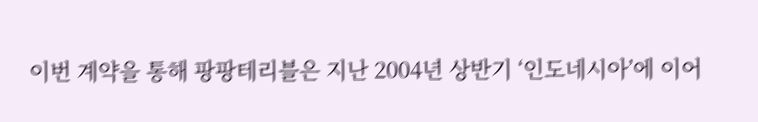이번 계약을 통해 팡팡테리블은 지난 2004년 상반기 ‘인도네시아’에 이어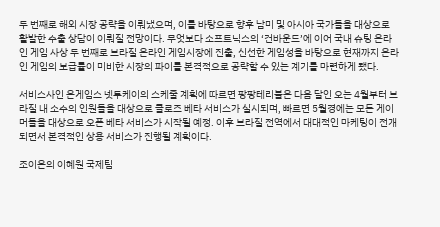두 번째로 해외 시장 공략을 이뤄냈으며, 이를 바탕으로 향후 남미 및 아시아 국가들을 대상으로 활발한 수출 상담이 이뤄질 전망이다. 무엇보다 소프트닉스의 ‘건바운드’에 이어 국내 슈팅 온라인 게임 사상 두 번째로 브라질 온라인 게임시장에 진출, 신선한 게임성을 바탕으로 현재까지 온라인 게임의 보급률이 미비한 시장의 파이를 본격적으로 공략할 수 있는 계기를 마련하게 됐다.

서비스사인 온게임스 넷투케이의 스케줄 계획에 따르면 팡팡테리블은 다음 달인 오는 4월부터 브라질 내 소수의 인원들을 대상으로 클로즈 베타 서비스가 실시되며, 빠르면 5월경에는 모든 게이머들을 대상으로 오픈 베타 서비스가 시작될 예정. 이후 브라질 전역에서 대대적인 마케팅이 전개되면서 본격적인 상용 서비스가 진행될 계획이다.

조이온의 이혜원 국제팀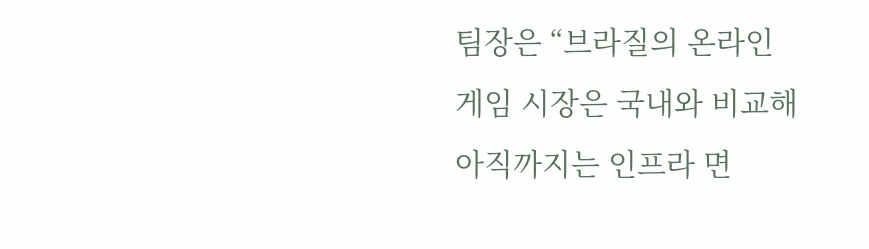팀장은 “브라질의 온라인 게임 시장은 국내와 비교해 아직까지는 인프라 면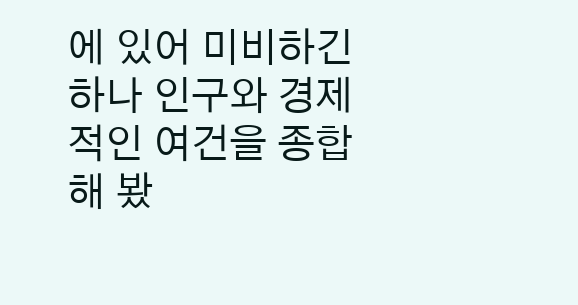에 있어 미비하긴 하나 인구와 경제적인 여건을 종합해 봤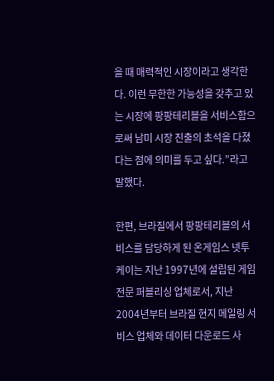을 때 매력적인 시장이라고 생각한다. 이런 무한한 가능성을 갖추고 있는 시장에 팡팡테리블을 서비스함으로써 남미 시장 진출의 초석을 다졌다는 점에 의미를 두고 싶다.”라고 말했다.

한편, 브라질에서 팡팡테리블의 서비스를 담당하게 된 온게임스 넷투케이는 지난 1997년에 설립된 게임 전문 퍼블리싱 업체로서, 지난 2004년부터 브라질 현지 메일링 서비스 업체와 데이터 다운로드 사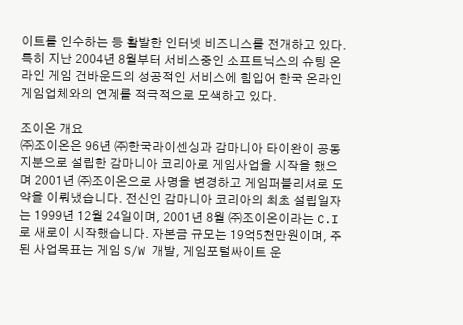이트를 인수하는 등 활발한 인터넷 비즈니스를 전개하고 있다. 특히 지난 2004년 8월부터 서비스중인 소프트닉스의 슈팅 온라인 게임 건바운드의 성공적인 서비스에 힘입어 한국 온라인 게임업체와의 연계를 적극적으로 모색하고 있다.

조이온 개요
㈜조이온은 96년 ㈜한국라이센싱과 감마니아 타이완이 공동 지분으로 설립한 감마니아 코리아로 게임사업을 시작을 했으며 2001년 ㈜조이온으로 사명을 변경하고 게임퍼블리셔로 도약을 이뤄냈습니다. 전신인 감마니아 코리아의 최초 설립일자는 1999년 12월 24일이며, 2001년 8월 ㈜조이온이라는 C.I 로 새로이 시작했습니다. 자본금 규모는 19억5천만원이며, 주된 사업목표는 게임 S/W 개발, 게임포털싸이트 운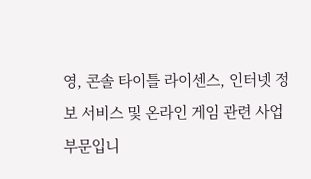영, 콘솔 타이틀 라이센스, 인터넷 정보 서비스 및 온라인 게임 관련 사업 부문입니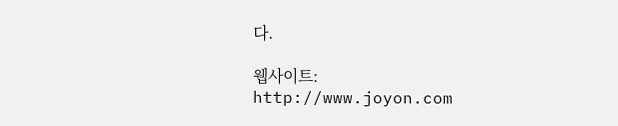다.

웹사이트: http://www.joyon.com